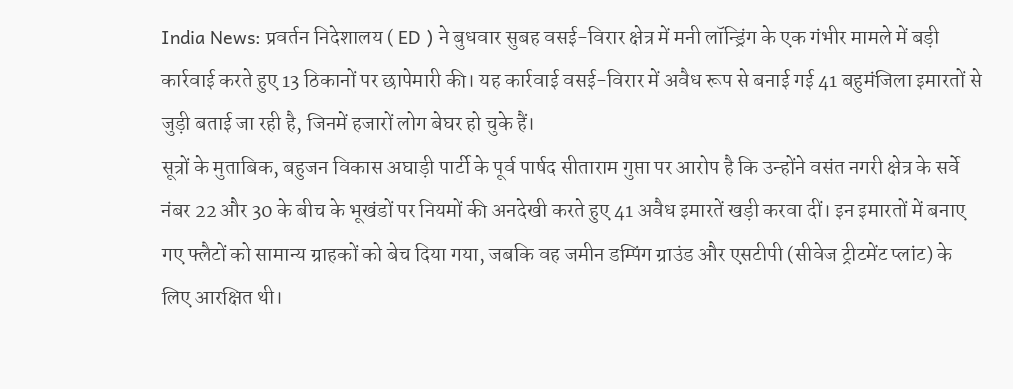India News: प्रवर्तन निदेशालय ( ED ) ने बुधवार सुबह वसई-विरार क्षेत्र में मनी लॉन्ड्रिंग के एक गंभीर मामले में बड़ी कार्रवाई करते हुए 13 ठिकानों पर छापेमारी की। यह कार्रवाई वसई-विरार में अवैध रूप से बनाई गई 41 बहुमंजिला इमारतों से जुड़ी बताई जा रही है, जिनमें हजारों लोग बेघर हो चुके हैं।
सूत्रों के मुताबिक, बहुजन विकास अघाड़ी पार्टी के पूर्व पार्षद सीताराम गुप्ता पर आरोप है कि उन्होंने वसंत नगरी क्षेत्र के सर्वे नंबर 22 और 30 के बीच के भूखंडों पर नियमों की अनदेखी करते हुए 41 अवैध इमारतें खड़ी करवा दीं। इन इमारतों में बनाए गए फ्लैटों को सामान्य ग्राहकों को बेच दिया गया, जबकि वह जमीन डम्पिंग ग्राउंड और एसटीपी (सीवेज ट्रीटमेंट प्लांट) के लिए आरक्षित थी।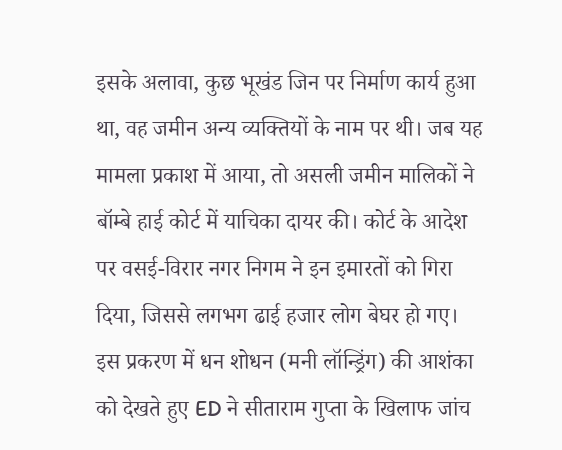इसके अलावा, कुछ भूखंड जिन पर निर्माण कार्य हुआ था, वह जमीन अन्य व्यक्तियों के नाम पर थी। जब यह मामला प्रकाश में आया, तो असली जमीन मालिकों ने बॉम्बे हाई कोर्ट में याचिका दायर की। कोर्ट के आदेश पर वसई-विरार नगर निगम ने इन इमारतों को गिरा दिया, जिससे लगभग ढाई हजार लोग बेघर हो गए।
इस प्रकरण में धन शोधन (मनी लॉन्ड्रिंग) की आशंका को देखते हुए ED ने सीताराम गुप्ता के खिलाफ जांच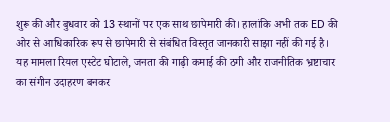शुरू की और बुधवार को 13 स्थानों पर एक साथ छापेमारी की। हालांकि अभी तक ED की ओर से आधिकारिक रूप से छापेमारी से संबंधित विस्तृत जानकारी साझा नहीं की गई है।
यह मामला रियल एस्टेट घोटाले, जनता की गाढ़ी कमाई की ठगी और राजनीतिक भ्रष्टाचार का संगीन उदाहरण बनकर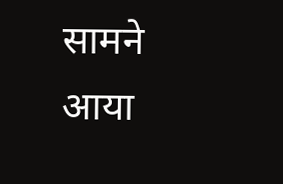सामने आया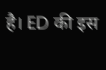है। ED की इस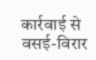कार्रवाई से वसई-विरार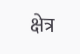क्षेत्र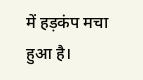में हड़कंप मचा हुआ है।